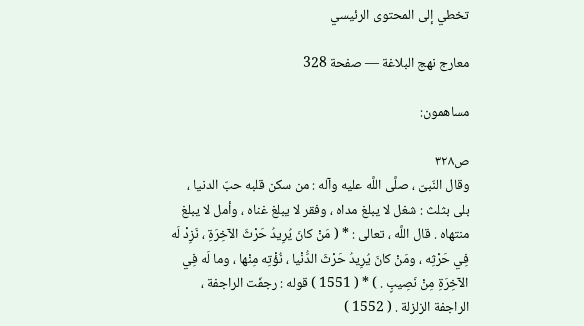تخطي إلى المحتوى الرئيسي

معارج نهج البلاغة — صفحة 328

مساهمون:

ص٣٢٨
وقال النّبىّ ، صلَّى اللَّه عليه وآله : من سكن قلبه حبّ الدنيا ، بلى بثلث : شغل لا يبلغ مداه ، وفقر لا يبلغ غناه ، وأمل لا يبلغ منتهاه . قال اللَّه ، تعالى : * ( مَنْ كانَ يُرِيدُ حَرْثَ الآخِرَةِ ، نَزِدْ لَه فِي حَرْثِه ، ومَنْ كانَ يُرِيدُ حَرْثَ الدُّنْيا ، نُؤْتِه مِنْها ، وما لَه فِي الآخِرَةِ مِنْ نَصِيبٍ . ) * ( 1551 ) قوله : رجفّت الراجفة ، الراجفة الزلزلة . ( 1552 )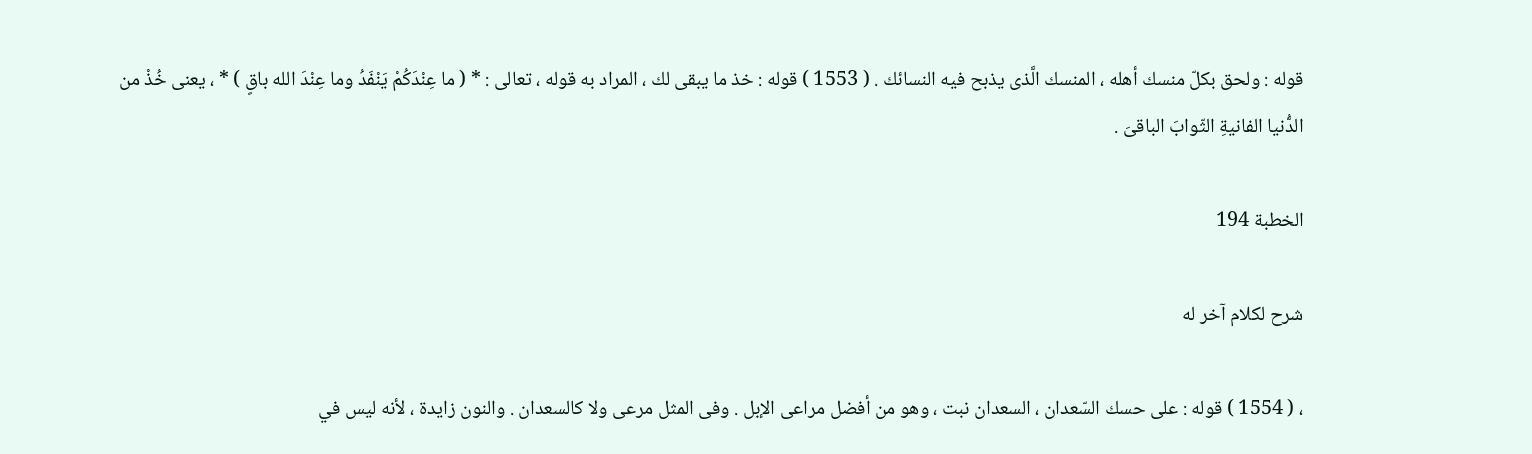قوله : ولحق بكلّ منسك أهله ، المنسك الَّذى يذبح فيه النسائك . ( 1553 ) قوله : خذ ما يبقى لك ، المراد به قوله ، تعالى : * ( ما عِنْدَكُمْ يَنْفَدُ وما عِنْدَ الله باقٍ ) * ، يعنى خُذْ من الدُّنيا الفانيةِ الثّوابَ الباقىَ .

الخطبة 194

شرح لكلام آخر له

، ( 1554 ) قوله : على حسك السّعدان ، السعدان نبت ، وهو من أفضل مراعى الإبل . وفى المثل مرعى ولا كالسعدان . والنون زايدة ، لأنه ليس في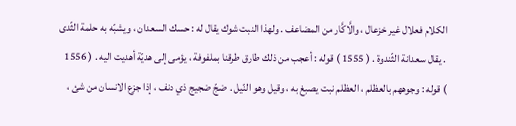الكلام فعلال غير خزعال ، والَّاكَّار من المضاعف . ولهذا النبت شوك يقال له : حسك السعدان ، ويشبّه به حلمة الثّدى . يقال سعدانة الثّندوة . ( 1555 ) قوله : أعجب من ذلك طارق طرقنا بملفوفة ، يؤمى إلى هديّة أهديت اليه . ( 1556 ) قوله : وجوههم بالعظلم ، العظلم نبت يصبغ به ، وقيل وهو النّيل . ضجّ ضجيج ذي دنف ، إذا جزع الانسان من شئ ،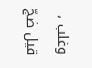وغلب ، قيل ضجّ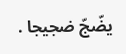يضّجّ ضجيجا .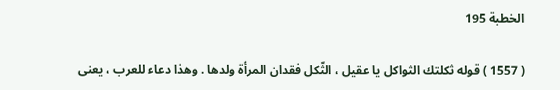الخطبة 195

( 1557 ) قوله ثكلتك الثواكل يا عقيل ، الثّكل فقدان المرأة ولدها . وهذا دعاء للعرب ، يعنى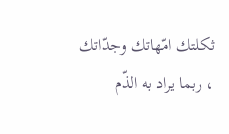ثكلتك امّهاتك وجدّاتك ، ربما يراد به الذّم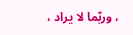، وربّما لا يراد ،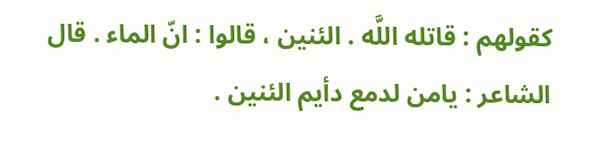كقولهم : قاتله اللَّه . الئنين ، قالوا : انّ الماء . قال الشاعر : يامن لدمع دأيم الئنين .